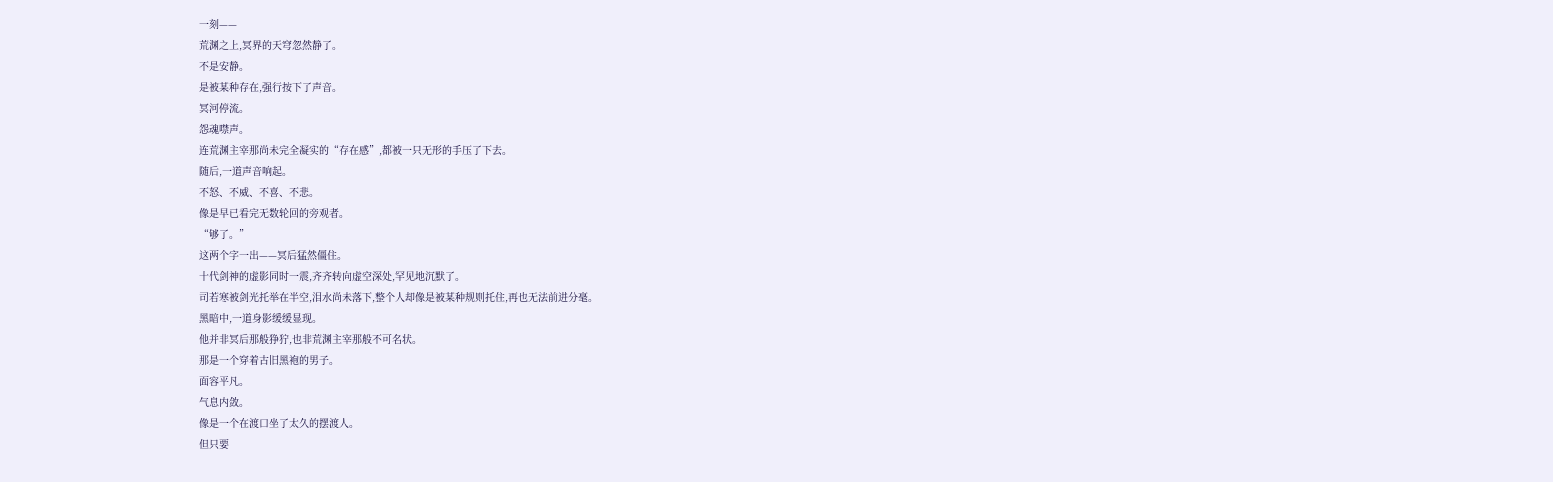一刻——
荒渊之上,冥界的天穹忽然静了。
不是安静。
是被某种存在,强行按下了声音。
冥河停流。
怨魂噤声。
连荒渊主宰那尚未完全凝实的“存在感”,都被一只无形的手压了下去。
随后,一道声音响起。
不怒、不威、不喜、不悲。
像是早已看完无数轮回的旁观者。
“够了。”
这两个字一出——冥后猛然僵住。
十代剑神的虚影同时一震,齐齐转向虚空深处,罕见地沉默了。
司若寒被剑光托举在半空,泪水尚未落下,整个人却像是被某种规则托住,再也无法前进分毫。
黑暗中,一道身影缓缓显现。
他并非冥后那般狰狞,也非荒渊主宰那般不可名状。
那是一个穿着古旧黑袍的男子。
面容平凡。
气息内敛。
像是一个在渡口坐了太久的摆渡人。
但只要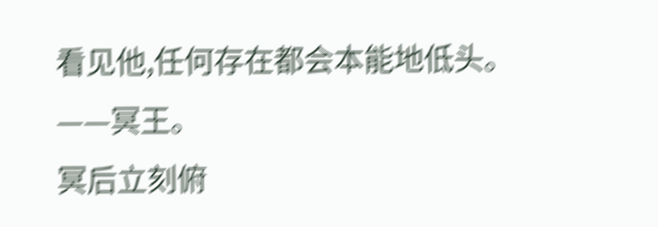看见他,任何存在都会本能地低头。
——冥王。
冥后立刻俯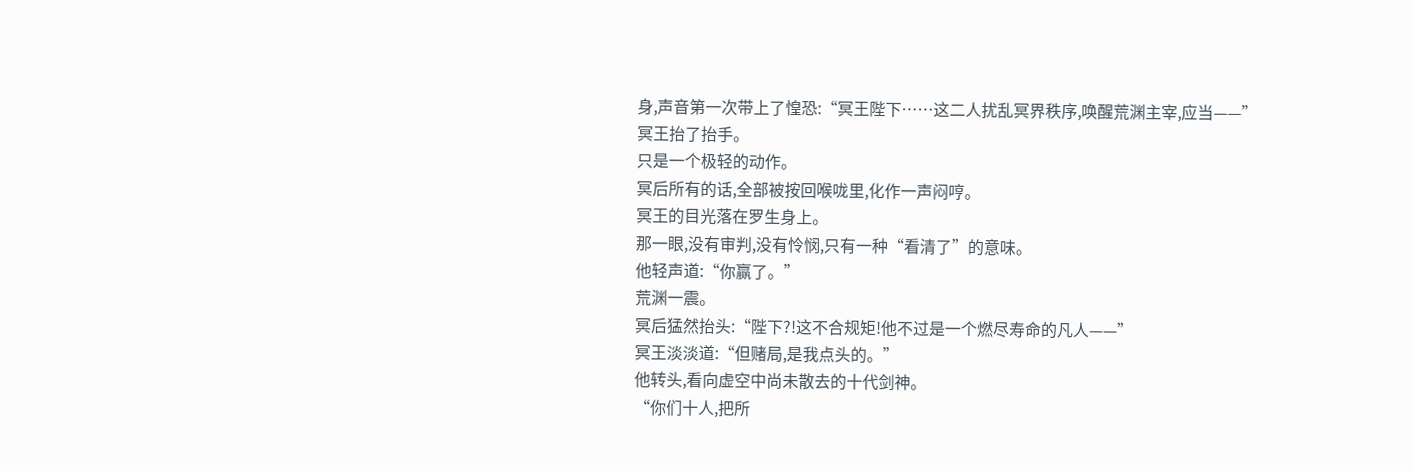身,声音第一次带上了惶恐:“冥王陛下……这二人扰乱冥界秩序,唤醒荒渊主宰,应当——”
冥王抬了抬手。
只是一个极轻的动作。
冥后所有的话,全部被按回喉咙里,化作一声闷哼。
冥王的目光落在罗生身上。
那一眼,没有审判,没有怜悯,只有一种“看清了”的意味。
他轻声道:“你赢了。”
荒渊一震。
冥后猛然抬头:“陛下?!这不合规矩!他不过是一个燃尽寿命的凡人——”
冥王淡淡道:“但赌局,是我点头的。”
他转头,看向虚空中尚未散去的十代剑神。
“你们十人,把所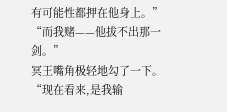有可能性都押在他身上。”
“而我赌——他拔不出那一剑。”
冥王嘴角极轻地勾了一下。
“现在看来,是我输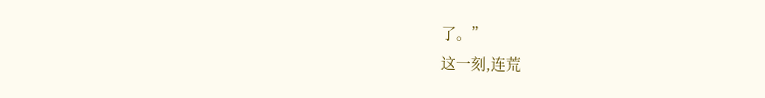了。”
这一刻,连荒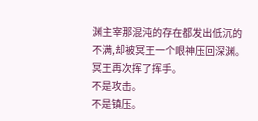渊主宰那混沌的存在都发出低沉的不满,却被冥王一个眼神压回深渊。
冥王再次挥了挥手。
不是攻击。
不是镇压。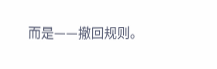而是——撤回规则。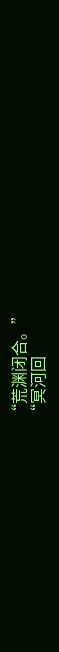“荒渊闭合。”
“冥河回